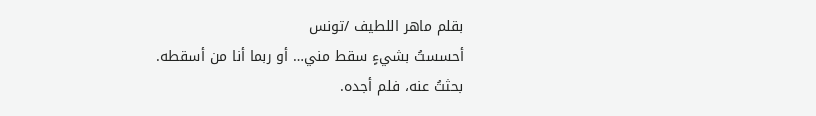بقلم ماهر اللطيف /تونس
أحسستُ بشيءٍ سقط مني… أو ربما أنا من أسقطه.
بحثتُ عنه، فلم أجده.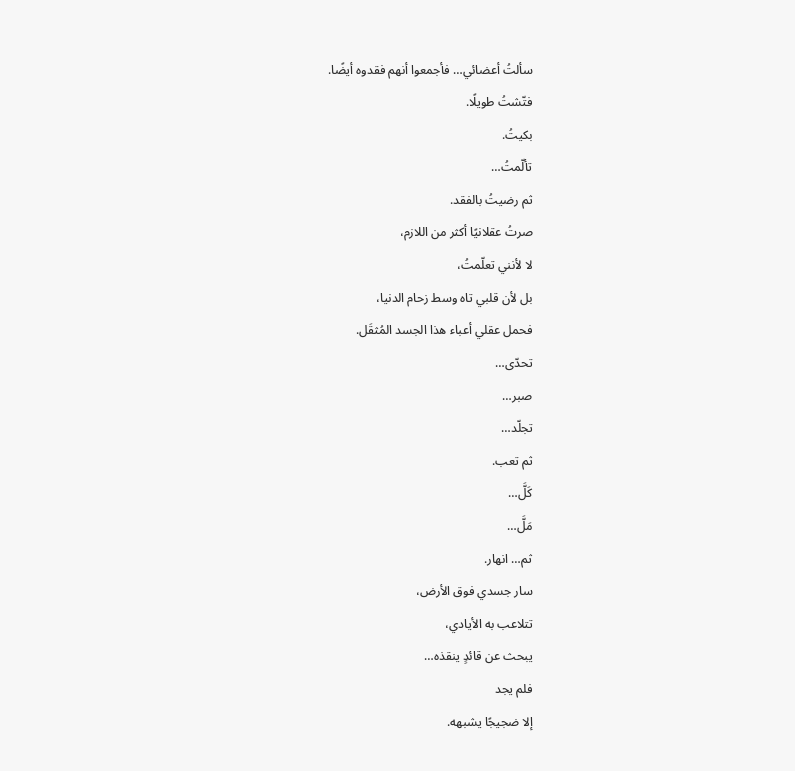سألتُ أعضائي… فأجمعوا أنهم فقدوه أيضًا.
فتّشتُ طويلًا.
بكيتُ.
تألّمتُ…
ثم رضيتُ بالفقد.
صرتُ عقلانيًا أكثر من اللازم،
لا لأنني تعلّمتُ،
بل لأن قلبي تاه وسط زحام الدنيا،
فحمل عقلي أعباء هذا الجسد المُثقَل.
تحدّى…
صبر…
تجلّد…
ثم تعب.
كَلَّ…
مَلَّ…
ثم… انهار.
سار جسدي فوق الأرض،
تتلاعب به الأيادي،
يبحث عن قائدٍ ينقذه…
فلم يجد
إلا ضجيجًا يشبهه.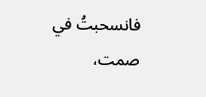فانسحبتُ في صمت،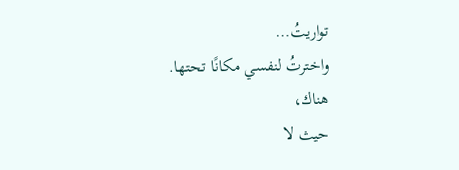تواريتُ…
واخترتُ لنفسي مكانًا تحتها.
هناك،
حيث لا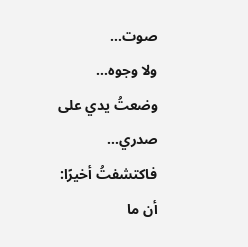صوت…
ولا وجوه…
وضعتُ يدي على صدري…
فاكتشفتُ أخيرًا:
أن ما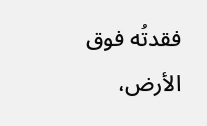فقدتُه فوق الأرض،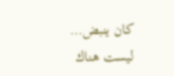كان ينبض…
ليست هناك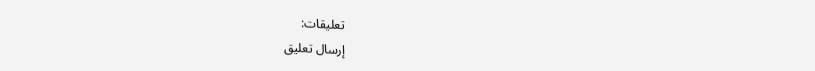تعليقات:
إرسال تعليق